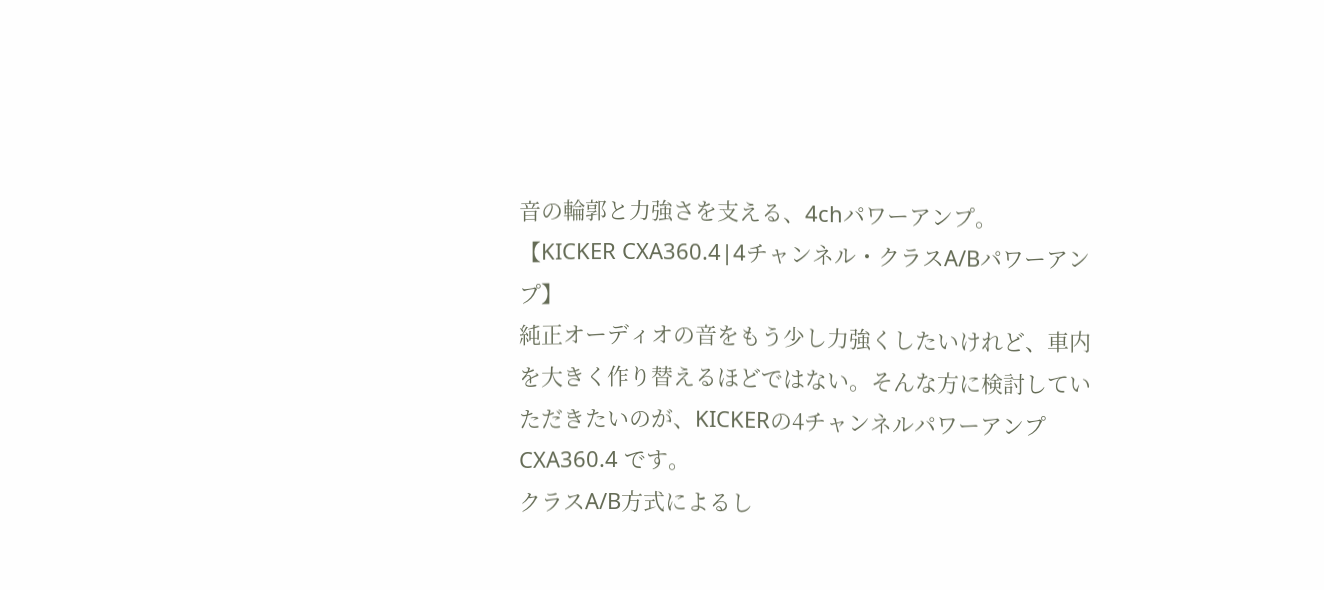音の輪郭と力強さを支える、4chパワーアンプ。
【KICKER CXA360.4|4チャンネル・クラスA/Bパワーアンプ】
純正オーディオの音をもう少し力強くしたいけれど、車内を大きく作り替えるほどではない。そんな方に検討していただきたいのが、KICKERの4チャンネルパワーアンプ CXA360.4 です。
クラスA/B方式によるし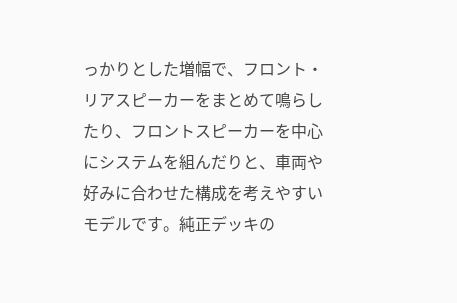っかりとした増幅で、フロント・リアスピーカーをまとめて鳴らしたり、フロントスピーカーを中心にシステムを組んだりと、車両や好みに合わせた構成を考えやすいモデルです。純正デッキの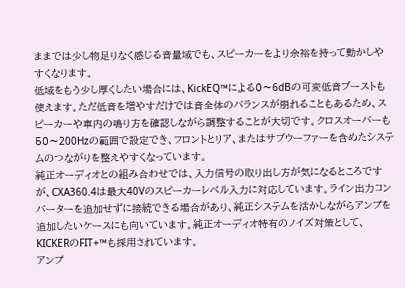ままでは少し物足りなく感じる音量域でも、スピーカーをより余裕を持って動かしやすくなります。
低域をもう少し厚くしたい場合には、KickEQ™による0〜6dBの可変低音ブーストも使えます。ただ低音を増やすだけでは音全体のバランスが崩れることもあるため、スピーカーや車内の鳴り方を確認しながら調整することが大切です。クロスオーバーも50〜200Hzの範囲で設定でき、フロントとリア、またはサブウーファーを含めたシステムのつながりを整えやすくなっています。
純正オーディオとの組み合わせでは、入力信号の取り出し方が気になるところですが、CXA360.4は最大40Vのスピーカーレベル入力に対応しています。ライン出力コンバーターを追加せずに接続できる場合があり、純正システムを活かしながらアンプを追加したいケースにも向いています。純正オーディオ特有のノイズ対策として、KICKERのFIT+™も採用されています。
アンプ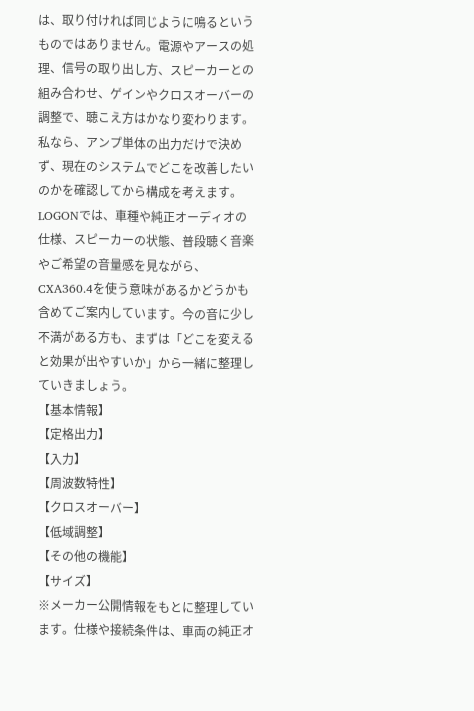は、取り付ければ同じように鳴るというものではありません。電源やアースの処理、信号の取り出し方、スピーカーとの組み合わせ、ゲインやクロスオーバーの調整で、聴こえ方はかなり変わります。私なら、アンプ単体の出力だけで決めず、現在のシステムでどこを改善したいのかを確認してから構成を考えます。
LOGONでは、車種や純正オーディオの仕様、スピーカーの状態、普段聴く音楽やご希望の音量感を見ながら、CXA360.4を使う意味があるかどうかも含めてご案内しています。今の音に少し不満がある方も、まずは「どこを変えると効果が出やすいか」から一緒に整理していきましょう。
【基本情報】
【定格出力】
【入力】
【周波数特性】
【クロスオーバー】
【低域調整】
【その他の機能】
【サイズ】
※メーカー公開情報をもとに整理しています。仕様や接続条件は、車両の純正オ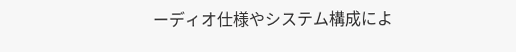ーディオ仕様やシステム構成によ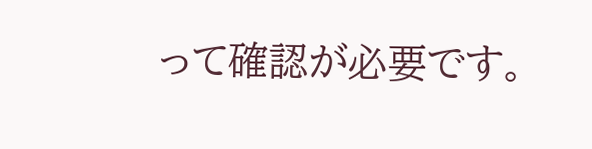って確認が必要です。